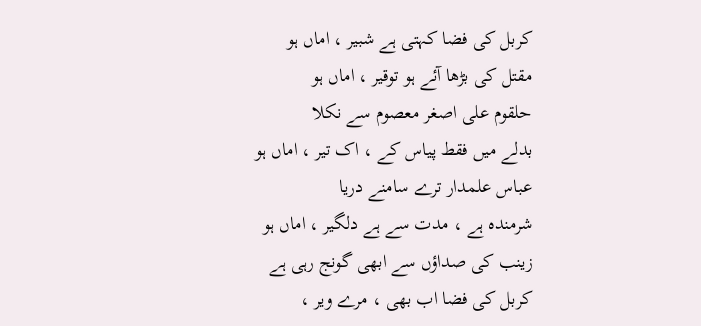کربل کی فضا کہتی ہے شبیر ، اماں ہو
مقتل کی بڑھا آئے ہو توقیر ، اماں ہو
حلقوم علی اصغر معصوم سے نکلا
بدلے میں فقط پیاس کے ، اک تیر ، اماں ہو
عباس علمدار ترے سامنے دریا
شرمندہ ہے ، مدت سے ہے دلگیر ، اماں ہو
زینب کی صداؤں سے ابھی گونج رہی ہے
کربل کی فضا اب بھی ، مرے ویر ،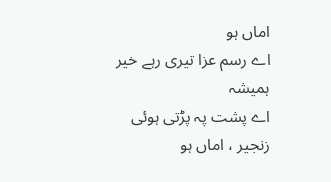اماں ہو
اے رسم عزا تیری رہے خیر ہمیشہ
اے پشت پہ پڑتی ہوئی زنجیر ، اماں ہو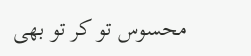محسوس تو کر تو بھی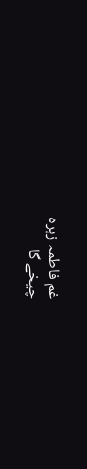غم فاطمہ زہرہ
چیخے گا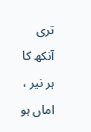تری آنکھ کا ہر نیر ، اماں ہو